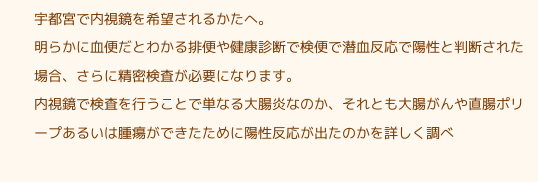宇都宮で内視鏡を希望されるかたへ。
明らかに血便だとわかる排便や健康診断で検便で潜血反応で陽性と判断された場合、さらに精密検査が必要になります。
内視鏡で検査を行うことで単なる大腸炎なのか、それとも大腸がんや直腸ポリープあるいは腫瘍ができたために陽性反応が出たのかを詳しく調べ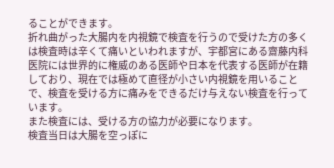ることができます。
折れ曲がった大腸内を内視鏡で検査を行うので受けた方の多くは検査時は辛くて痛いといわれますが、宇都宮にある齋藤内科医院には世界的に権威のある医師や日本を代表する医師が在籍しており、現在では極めて直径が小さい内視鏡を用いることで、検査を受ける方に痛みをできるだけ与えない検査を行っています。
また検査には、受ける方の協力が必要になります。
検査当日は大腸を空っぽに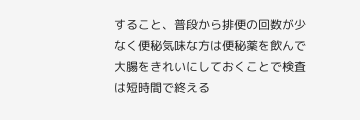すること、普段から排便の回数が少なく便秘気味な方は便秘薬を飲んで大腸をきれいにしておくことで検査は短時間で終える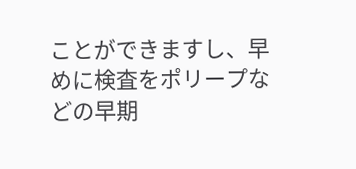ことができますし、早めに検査をポリープなどの早期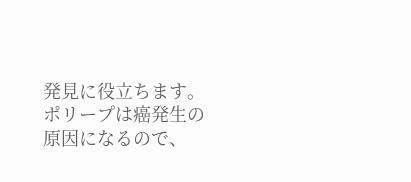発見に役立ちます。
ポリープは癌発生の原因になるので、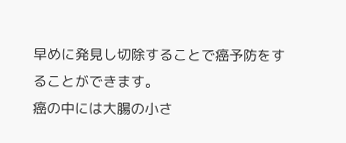早めに発見し切除することで癌予防をすることができます。
癌の中には大腸の小さ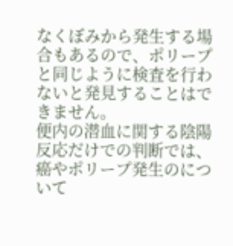なくぼみから発生する場合もあるので、ポリープと同じように検査を行わないと発見することはできません。
便内の潜血に関する陰陽反応だけでの判断では、癌やポリープ発生のについて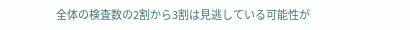全体の検査数の2割から3割は見逃している可能性が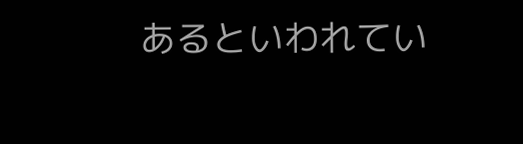あるといわれてい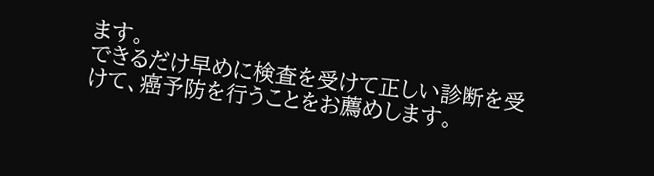ます。
できるだけ早めに検査を受けて正しい診断を受けて、癌予防を行うことをお薦めします。